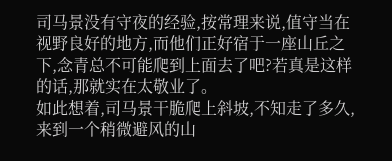司马景没有守夜的经验,按常理来说,值守当在视野良好的地方,而他们正好宿于一座山丘之下,念青总不可能爬到上面去了吧?若真是这样的话,那就实在太敬业了。
如此想着,司马景干脆爬上斜坡,不知走了多久,来到一个稍微避风的山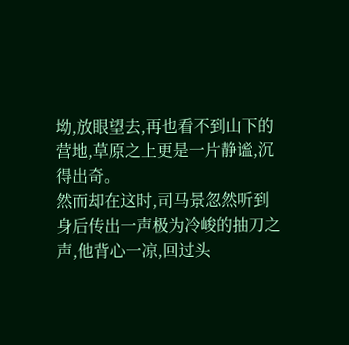坳,放眼望去,再也看不到山下的营地,草原之上更是一片静谧,沉得出奇。
然而却在这时,司马景忽然听到身后传出一声极为冷峻的抽刀之声,他背心一凉,回过头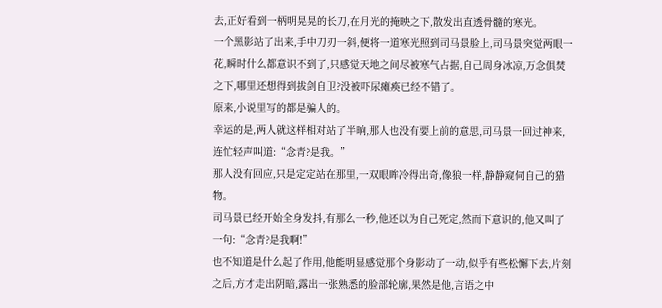去,正好看到一柄明晃晃的长刀,在月光的掩映之下,散发出直透骨髓的寒光。
一个黑影站了出来,手中刀刃一斜,便将一道寒光照到司马景脸上,司马景突觉两眼一花,瞬时什么都意识不到了,只感觉天地之间尽被寒气占据,自己周身冰凉,万念俱焚之下,哪里还想得到拔剑自卫?没被吓尿瘫痪已经不错了。
原来,小说里写的都是骗人的。
幸运的是,两人就这样相对站了半晌,那人也没有要上前的意思,司马景一回过神来,连忙轻声叫道:“念青?是我。”
那人没有回应,只是定定站在那里,一双眼眸冷得出奇,像狼一样,静静窥伺自己的猎物。
司马景已经开始全身发抖,有那么一秒,他还以为自己死定,然而下意识的,他又叫了一句:“念青?是我啊!”
也不知道是什么起了作用,他能明显感觉那个身影动了一动,似乎有些松懈下去,片刻之后,方才走出阴暗,露出一张熟悉的脸部轮廓,果然是他,言语之中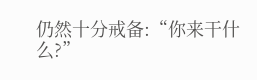仍然十分戒备:“你来干什么?”